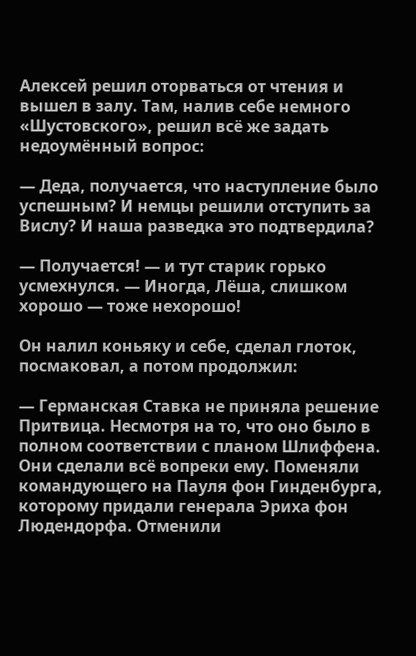Алексей решил оторваться от чтения и вышел в залу. Там, налив себе немного «Шустовского», решил всё же задать недоумённый вопрос:

— Деда, получается, что наступление было успешным? И немцы решили отступить за Вислу? И наша разведка это подтвердила?

— Получается! — и тут старик горько усмехнулся. — Иногда, Лёша, слишком хорошо — тоже нехорошо!

Он налил коньяку и себе, сделал глоток, посмаковал, а потом продолжил:

— Германская Ставка не приняла решение Притвица. Несмотря на то, что оно было в полном соответствии с планом Шлиффена. Они сделали всё вопреки ему. Поменяли командующего на Пауля фон Гинденбурга, которому придали генерала Эриха фон Людендорфа. Отменили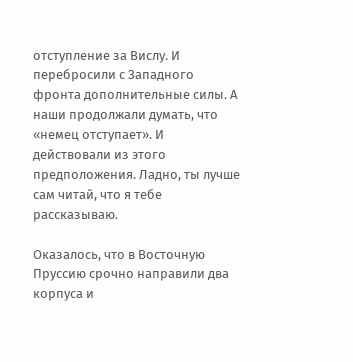отступление за Вислу. И перебросили с Западного фронта дополнительные силы. А наши продолжали думать, что «немец отступает». И действовали из этого предположения. Ладно, ты лучше сам читай, что я тебе рассказываю.

Оказалось, что в Восточную Пруссию срочно направили два корпуса и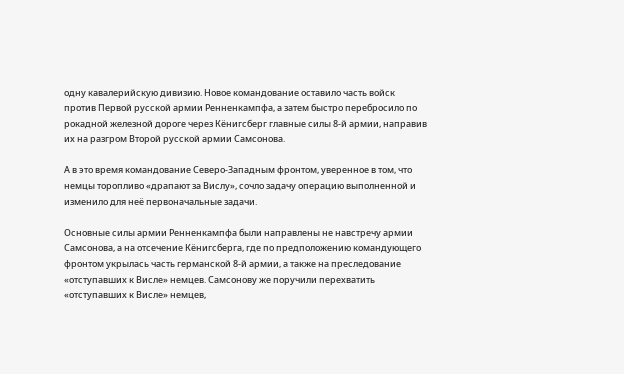одну кавалерийскую дивизию. Новое командование оставило часть войск против Первой русской армии Ренненкампфа, а затем быстро перебросило по рокадной железной дороге через Кёнигсберг главные силы 8-й армии, направив их на разгром Второй русской армии Самсонова.

А в это время командование Северо-Западным фронтом, уверенное в том, что немцы торопливо «драпают за Вислу», сочло задачу операцию выполненной и изменило для неё первоначальные задачи.

Основные силы армии Ренненкампфа были направлены не навстречу армии Самсонова, а на отсечение Кёнигсберга, где по предположению командующего фронтом укрылась часть германской 8-й армии, а также на преследование «отступавших к Висле» немцев. Самсонову же поручили перехватить «отступавших к Висле» немцев,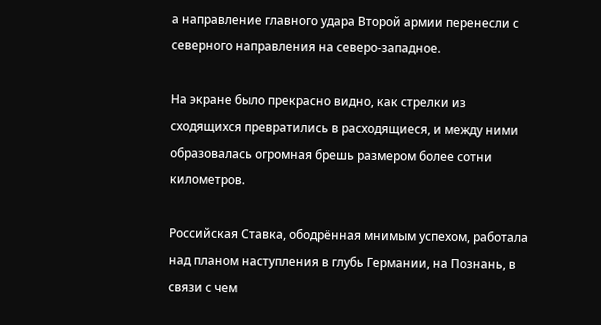а направление главного удара Второй армии перенесли с северного направления на северо-западное.

На экране было прекрасно видно, как стрелки из сходящихся превратились в расходящиеся, и между ними образовалась огромная брешь размером более сотни километров.

Российская Ставка, ободрённая мнимым успехом, работала над планом наступления в глубь Германии, на Познань, в связи с чем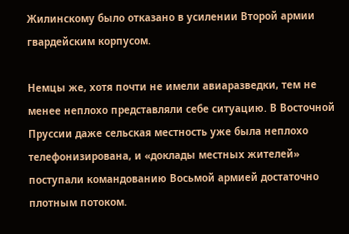Жилинскому было отказано в усилении Второй армии гвардейским корпусом.

Немцы же, хотя почти не имели авиаразведки, тем не менее неплохо представляли себе ситуацию. В Восточной Пруссии даже сельская местность уже была неплохо телефонизирована, и «доклады местных жителей» поступали командованию Восьмой армией достаточно плотным потоком.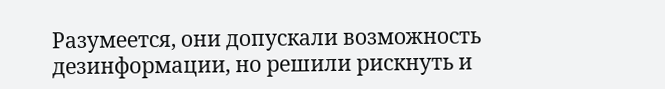Разумеется, они допускали возможность дезинформации, но решили рискнуть и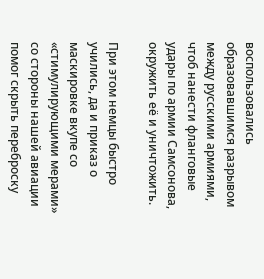воспользовались образовавшимся разрывом между русскими армиями, чтоб нанести фланговые удары по армии Самсонова, окружить её и уничтожить.

При этом немцы быстро учились, да и приказ о маскировке вкупе со «стимулирующими мерами» со стороны нашей авиации помог скрыть переброску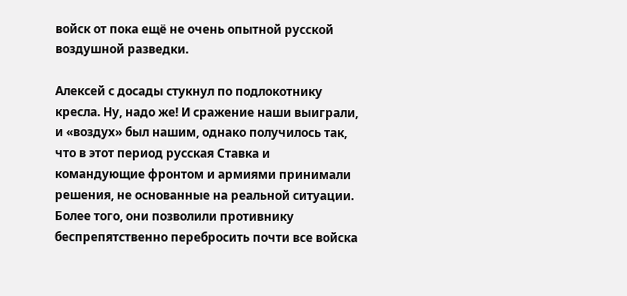войск от пока ещё не очень опытной русской воздушной разведки.

Алексей с досады стукнул по подлокотнику кресла. Ну, надо же! И сражение наши выиграли, и «воздух» был нашим, однако получилось так, что в этот период русская Ставка и командующие фронтом и армиями принимали решения, не основанные на реальной ситуации. Более того, они позволили противнику беспрепятственно перебросить почти все войска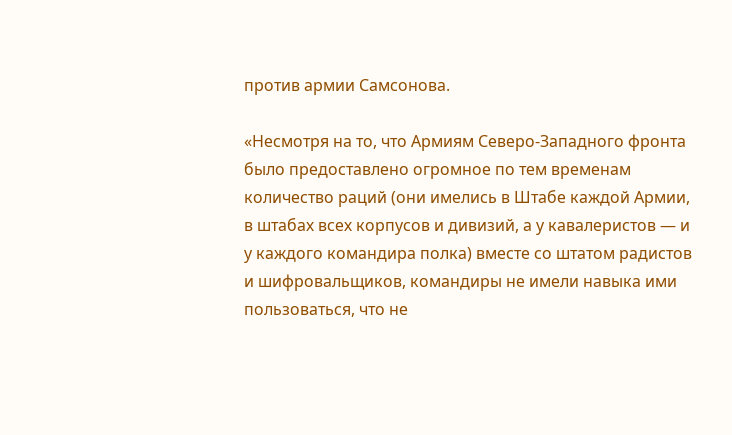против армии Самсонова.

«Несмотря на то, что Армиям Северо-Западного фронта было предоставлено огромное по тем временам количество раций (они имелись в Штабе каждой Армии, в штабах всех корпусов и дивизий, а у кавалеристов — и у каждого командира полка) вместе со штатом радистов и шифровальщиков, командиры не имели навыка ими пользоваться, что не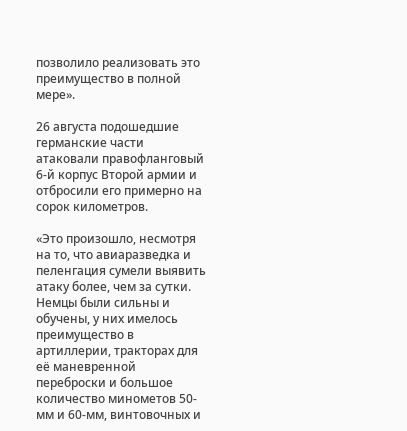позволило реализовать это преимущество в полной мере».

26 августа подошедшие германские части атаковали правофланговый 6-й корпус Второй армии и отбросили его примерно на сорок километров.

«Это произошло, несмотря на то, что авиаразведка и пеленгация сумели выявить атаку более, чем за сутки. Немцы были сильны и обучены, у них имелось преимущество в артиллерии, тракторах для её маневренной переброски и большое количество минометов 50-мм и 60-мм, винтовочных и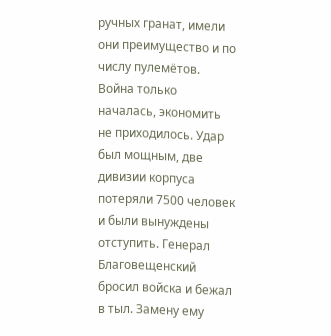ручных гранат, имели они преимущество и по числу пулемётов. Война только началась, экономить не приходилось. Удар был мощным, две дивизии корпуса потеряли 7500 человек и были вынуждены отступить. Генерал Благовещенский бросил войска и бежал в тыл. Замену ему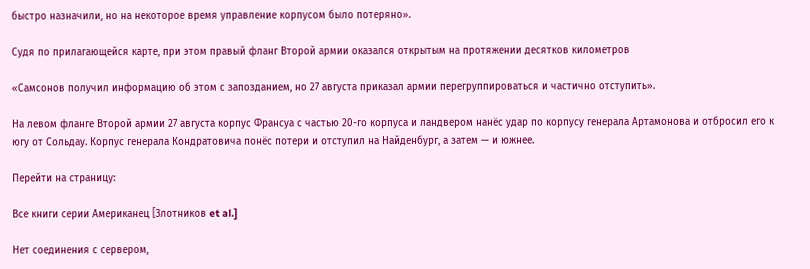быстро назначили, но на некоторое время управление корпусом было потеряно».

Судя по прилагающейся карте, при этом правый фланг Второй армии оказался открытым на протяжении десятков километров

«Самсонов получил информацию об этом с запозданием, но 27 августа приказал армии перегруппироваться и частично отступить».

На левом фланге Второй армии 27 августа корпус Франсуа с частью 20-го корпуса и ландвером нанёс удар по корпусу генерала Артамонова и отбросил его к югу от Сольдау. Корпус генерала Кондратовича понёс потери и отступил на Найденбург, а затем — и южнее.

Перейти на страницу:

Все книги серии Американец [Злотников et al.]

Нет соединения с сервером,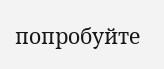попробуйте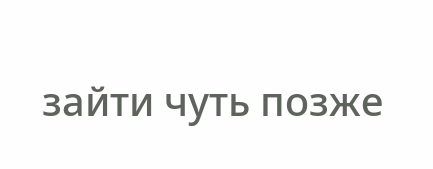зайти чуть позже